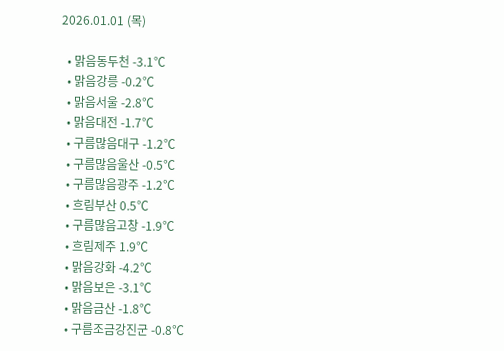2026.01.01 (목)

  • 맑음동두천 -3.1℃
  • 맑음강릉 -0.2℃
  • 맑음서울 -2.8℃
  • 맑음대전 -1.7℃
  • 구름많음대구 -1.2℃
  • 구름많음울산 -0.5℃
  • 구름많음광주 -1.2℃
  • 흐림부산 0.5℃
  • 구름많음고창 -1.9℃
  • 흐림제주 1.9℃
  • 맑음강화 -4.2℃
  • 맑음보은 -3.1℃
  • 맑음금산 -1.8℃
  • 구름조금강진군 -0.8℃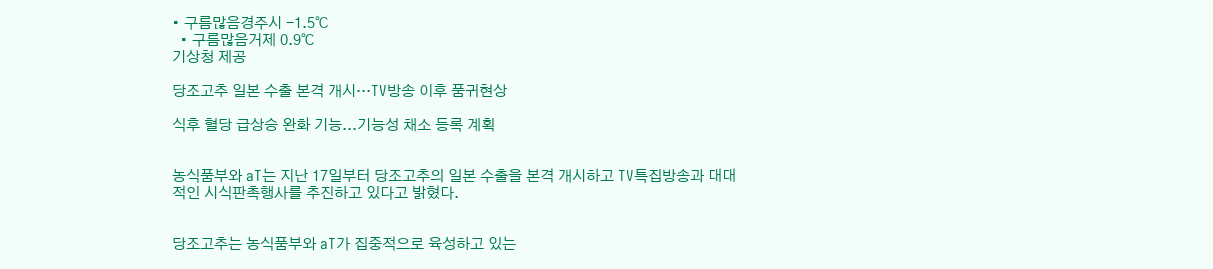• 구름많음경주시 -1.5℃
  • 구름많음거제 0.9℃
기상청 제공

당조고추 일본 수출 본격 개시…TV방송 이후 품귀현상

식후 혈당 급상승 완화 기능...기능성 채소 등록 계획


농식품부와 aT는 지난 17일부터 당조고추의 일본 수출을 본격 개시하고 TV특집방송과 대대적인 시식판촉행사를 추진하고 있다고 밝혔다.


당조고추는 농식품부와 aT가 집중적으로 육성하고 있는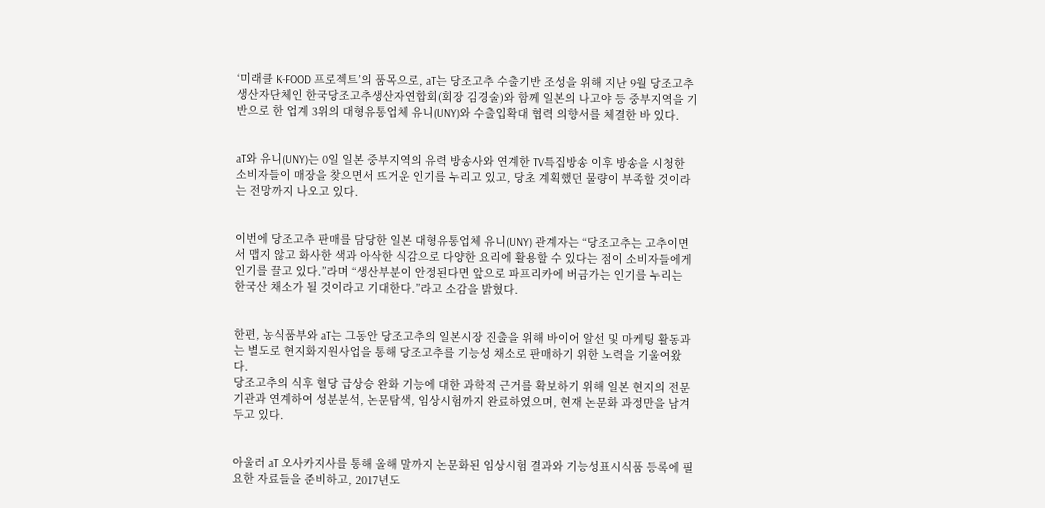‘미래클 K-FOOD 프로젝트’의 품목으로, aT는 당조고추 수출기반 조성을 위해 지난 9월 당조고추 생산자단체인 한국당조고추생산자연합회(회장 김경술)와 함께 일본의 나고야 등 중부지역을 기반으로 한 업계 3위의 대형유통업체 유니(UNY)와 수출입확대 협력 의향서를 체결한 바 있다.


aT와 유니(UNY)는 0일 일본 중부지역의 유력 방송사와 연계한 TV특집방송 이후 방송을 시청한 소비자들이 매장을 찾으면서 뜨거운 인기를 누리고 있고, 당초 계획했던 물량이 부족할 것이라는 전망까지 나오고 있다.


이번에 당조고추 판매를 담당한 일본 대형유통업체 유니(UNY) 관계자는 “당조고추는 고추이면서 맵지 않고 화사한 색과 아삭한 식감으로 다양한 요리에 활용할 수 있다는 점이 소비자들에게 인기를 끌고 있다.”라며 “생산부분이 안정된다면 앞으로 파프리카에 버금가는 인기를 누리는 한국산 채소가 될 것이라고 기대한다.”라고 소감을 밝혔다.


한편, 농식품부와 aT는 그동안 당조고추의 일본시장 진출을 위해 바이어 알선 및 마케팅 활동과는 별도로 현지화지원사업을 통해 당조고추를 기능성 채소로 판매하기 위한 노력을 기울여왔다.
당조고추의 식후 혈당 급상승 완화 기능에 대한 과학적 근거를 확보하기 위해 일본 현지의 전문기관과 연계하여 성분분석, 논문탐색, 임상시험까지 완료하였으며, 현재 논문화 과정만을 남겨두고 있다.


아울러 aT 오사카지사를 통해 올해 말까지 논문화된 임상시험 결과와 기능성표시식품 등록에 필요한 자료들을 준비하고, 2017년도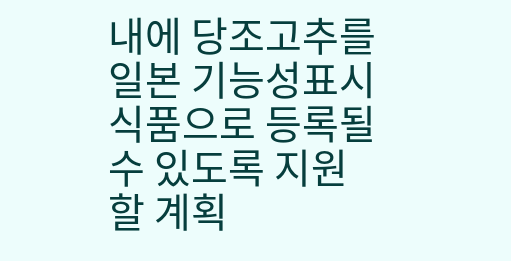내에 당조고추를 일본 기능성표시식품으로 등록될 수 있도록 지원할 계획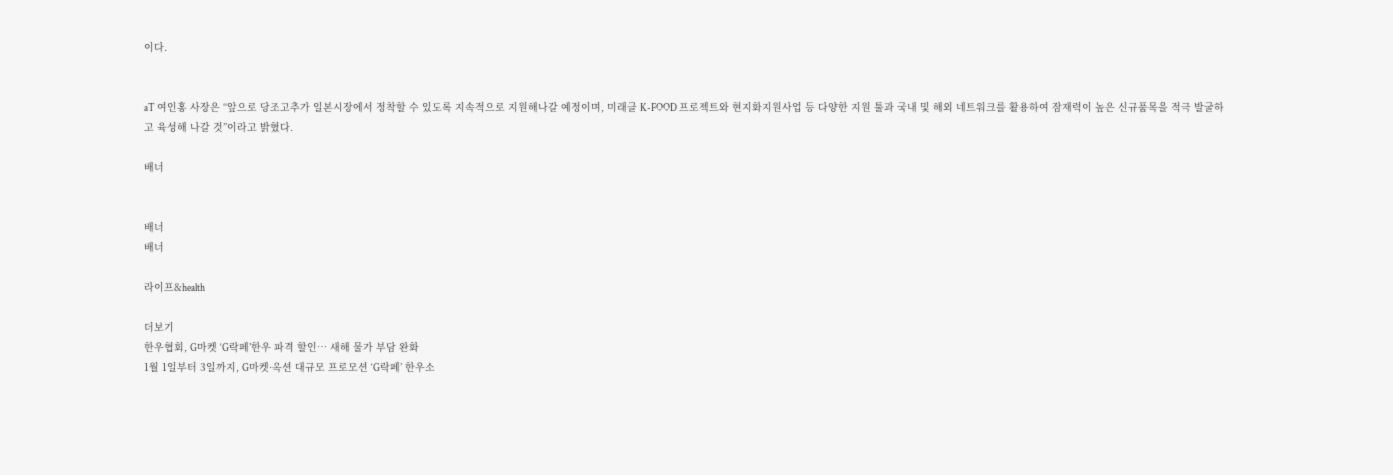이다.


aT 여인홍 사장은 “앞으로 당조고추가 일본시장에서 정착할 수 있도록 지속적으로 지원해나갈 예정이며, 미래클 K-FOOD 프로젝트와 현지화지원사업 등 다양한 지원 툴과 국내 및 해외 네트워크를 활용하여 잠재력이 높은 신규품목을 적극 발굴하고 육성해 나갈 것”이라고 밝혔다.

배너


배너
배너

라이프&health

더보기
한우협회, G마켓 ‘G락페’한우 파격 할인… 새해 물가 부담 완화
1월 1일부터 3일까지, G마켓·옥션 대규모 프로모션 ‘G락페’ 한우소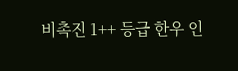비촉진 1++ 등급 한우 인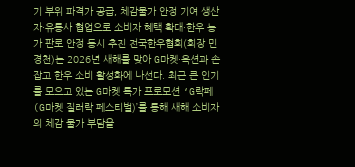기 부위 파격가 공급, 체감물가 안정 기여 생산자·유통사 협업으로 소비자 혜택 확대·한우 농가 판로 안정 동시 추진 전국한우협회(회장 민경천)는 2026년 새해를 맞아 G마켓·옥션과 손잡고 한우 소비 활성화에 나선다. 최근 큰 인기를 모으고 있는 G마켓 특가 프로모션 ‘G락페(G마켓 질러락 페스티벌)’를 통해 새해 소비자의 체감 물가 부담을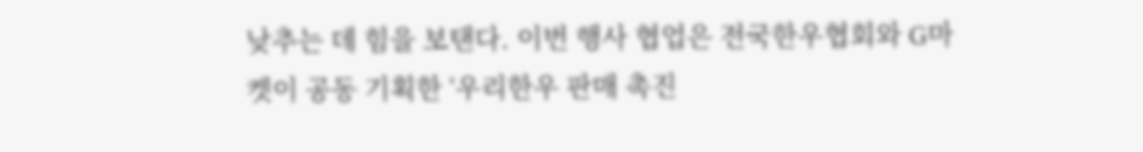낮추는 데 힘을 보탠다. 이번 행사 협업은 전국한우협회와 G마켓이 공동 기획한 ‘우리한우 판매 촉진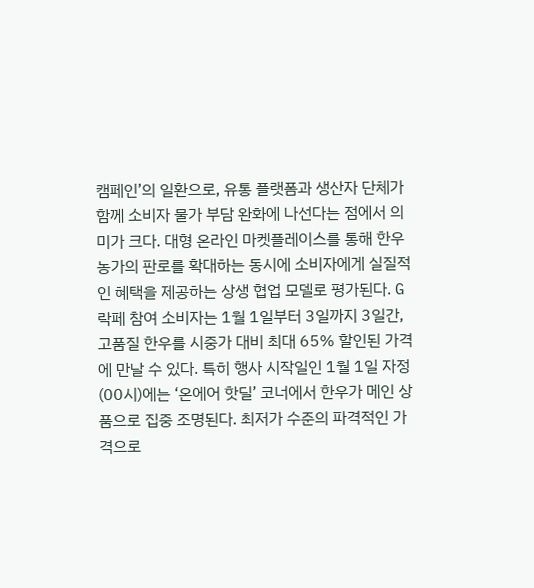캠페인’의 일환으로, 유통 플랫폼과 생산자 단체가 함께 소비자 물가 부담 완화에 나선다는 점에서 의미가 크다. 대형 온라인 마켓플레이스를 통해 한우 농가의 판로를 확대하는 동시에 소비자에게 실질적인 혜택을 제공하는 상생 협업 모델로 평가된다. G락페 참여 소비자는 1월 1일부터 3일까지 3일간, 고품질 한우를 시중가 대비 최대 65% 할인된 가격에 만날 수 있다. 특히 행사 시작일인 1월 1일 자정(00시)에는 ‘온에어 핫딜’ 코너에서 한우가 메인 상품으로 집중 조명된다. 최저가 수준의 파격적인 가격으로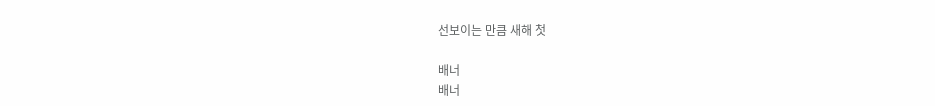선보이는 만큼 새해 첫

배너
배너